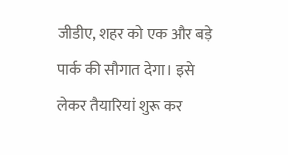जीडीए, शहर को एक और बड़े पार्क की सौगात देगा। इसे लेकर तैयारियां शुरू कर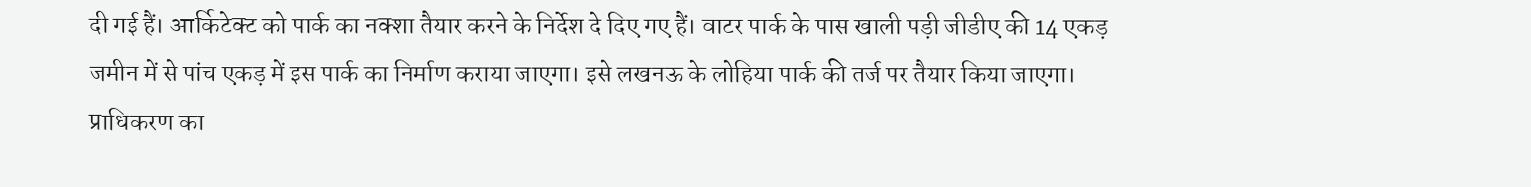दी गई हैं। आर्किटेक्ट को पार्क का नक्शा तैयार करने के निर्देश दे दिए गए हैं। वाटर पार्क के पास खाली पड़ी जीडीए की 14 एकड़ जमीन में से पांच एकड़ में इस पार्क का निर्माण कराया जाएगा। इसे लखनऊ के लोहिया पार्क की तर्ज पर तैयार किया जाएगा। प्राधिकरण का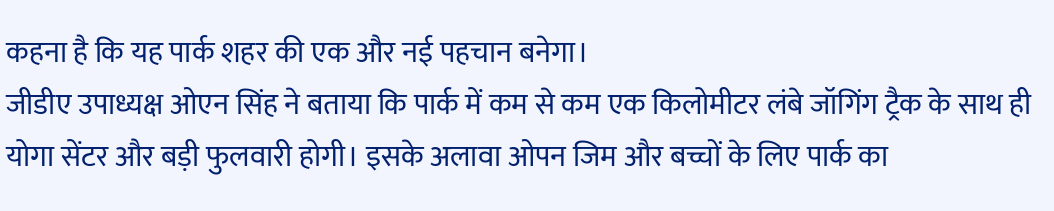कहना है कि यह पार्क शहर की एक और नई पहचान बनेगा।
जीडीए उपाध्यक्ष ओएन सिंह ने बताया कि पार्क में कम से कम एक किलोमीटर लंबे जॉगिंग ट्रैक के साथ ही योगा सेंटर और बड़ी फुलवारी होगी। इसके अलावा ओपन जिम और बच्चों के लिए पार्क का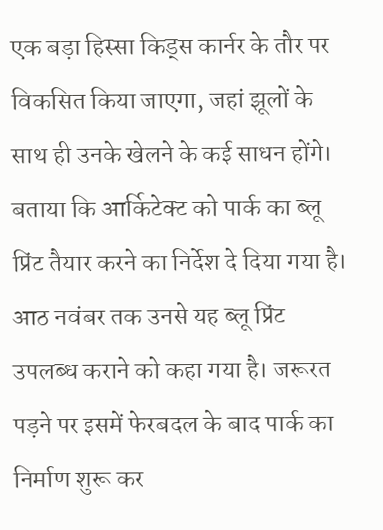एक बड़ा हिस्सा किड्स कार्नर के तौर पर विकसित किया जाएगा, जहां झूलों के साथ ही उनके खेलने के कई साधन होंगे। बताया कि आर्किटेक्ट को पार्क का ब्लू प्रिंट तैयार करने का निर्देश दे दिया गया है। आठ नवंबर तक उनसे यह ब्लू प्रिंट उपलब्ध कराने को कहा गया है। जरूरत पड़ने पर इसमें फेरबदल के बाद पार्क का निर्माण शुरू कर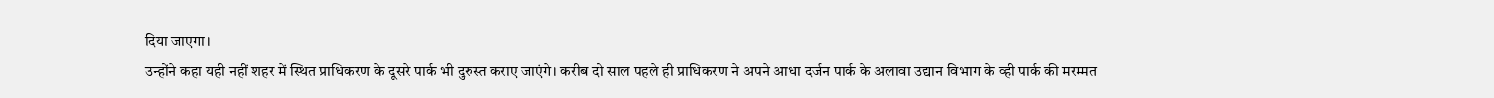दिया जाएगा।
उन्होंने कहा यही नहीं शहर में स्थित प्राधिकरण के दूसरे पार्क भी दुरुस्त कराए जाएंगे। करीब दो साल पहले ही प्राधिकरण ने अपने आधा दर्जन पार्क के अलावा उद्यान विभाग के व्ही पार्क की मरम्मत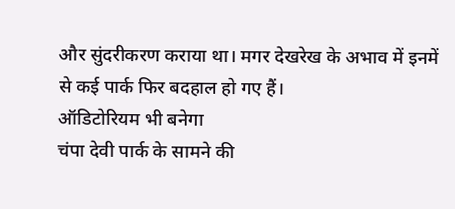और सुंदरीकरण कराया था। मगर देखरेख के अभाव में इनमें से कई पार्क फिर बदहाल हो गए हैं।
ऑडिटोरियम भी बनेगा
चंपा देवी पार्क के सामने की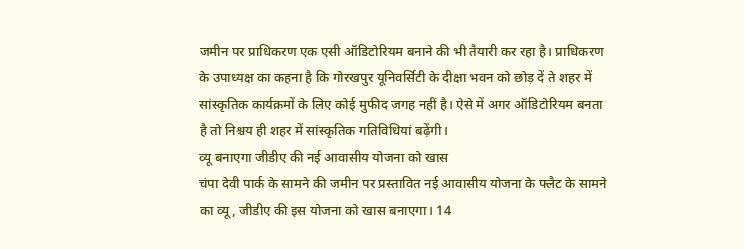जमीन पर प्राधिकरण एक एसी ऑडिटोरियम बनाने की भी तैयारी कर रहा है। प्राधिकरण के उपाध्यक्ष का कहना है कि गोरखपुर यूनिवर्सिटी के दीक्षा भवन को छोड़ दें ते शहर में सांस्कृतिक कार्यक्रमों के लिए कोई मुफीद जगह नहीं है। ऐसे में अगर ऑडिटोरियम बनता है तो निश्चय ही शहर में सांस्कृतिक गतिविधियां बढ़ेंगी।
व्यू बनाएगा जीडीए की नई आवासीय योजना को खास
चंपा देवी पार्क के सामने की जमीन पर प्रस्तावित नई आवासीय योजना के फ्लैट के सामने का व्यू, जीडीए की इस योजना को खास बनाएगा। 14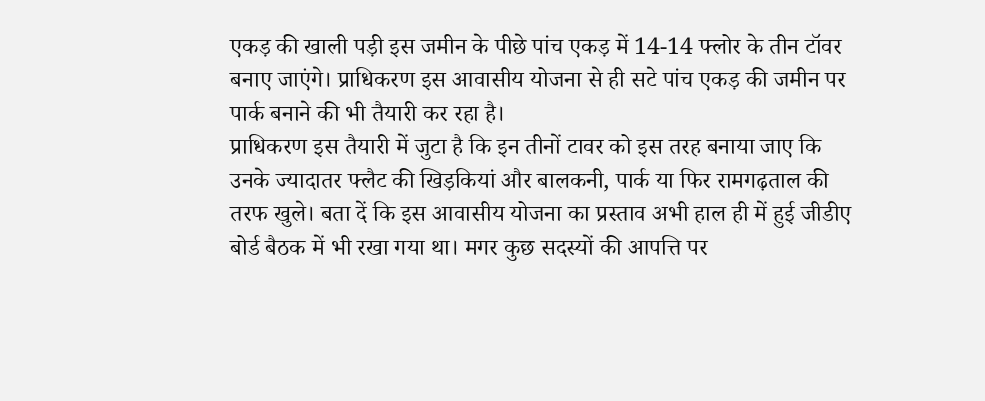एकड़ की खाली पड़ी इस जमीन के पीछे पांच एकड़ में 14-14 फ्लोर के तीन टॉवर बनाए जाएंगे। प्राधिकरण इस आवासीय योजना से ही सटे पांच एकड़ की जमीन पर पार्क बनाने की भी तैयारी कर रहा है।
प्राधिकरण इस तैयारी में जुटा है कि इन तीनों टावर को इस तरह बनाया जाए कि उनके ज्यादातर फ्लैट की खिड़कियां और बालकनी, पार्क या फिर रामगढ़ताल की तरफ खुले। बता दें कि इस आवासीय योजना का प्रस्ताव अभी हाल ही में हुई जीडीए बोर्ड बैठक में भी रखा गया था। मगर कुछ सदस्यों की आपत्ति पर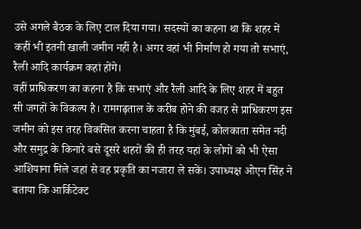उसे अगले बैठक के लिए टाल दिया गया। सदस्यों का कहना था कि शहर में कहीं भी इतनी खाली जमीन नहीं है। अगर वहां भी निर्माण हो गया तो सभाएं, रैली आदि कार्यक्रम कहां होंगे।
वहीं प्राधिकरण का कहना है कि सभाएं और रैली आदि के लिए शहर में बहुत सी जगहों के विकल्प है। रामगढ़ताल के करीब होने की वजह से प्राधिकरण इस जमीन को इस तरह विकसित करना चाहता है कि मुंबई, कोलकाता समेत नदी और समुद्र के किनारे बसे दूसरे शहरों की ही तरह यहां के लोगों को भी ऐसा आशियाना मिले जहां से वह प्रकृति का नजारा ले सकें। उपाध्यक्ष ओएन सिंह ने बताया कि आर्किटेक्ट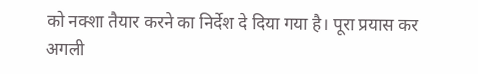को नक्शा तैयार करने का निर्देश दे दिया गया है। पूरा प्रयास कर अगली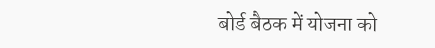बोर्ड बैठक में योजना को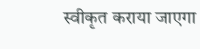स्वीकृत कराया जाएगा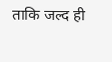ताकि जल्द ही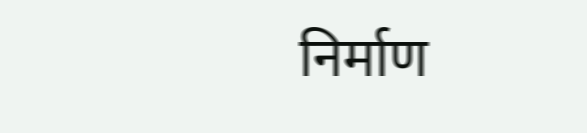निर्माण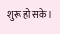शुरू हो सके।